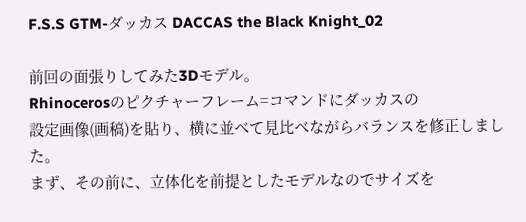F.S.S GTM-ダッカス DACCAS the Black Knight_02

前回の面張りしてみた3Dモデル。
Rhinocerosのピクチャーフレーム=コマンドにダッカスの
設定画像(画稿)を貼り、横に並べて見比べながらバランスを修正しました。
まず、その前に、立体化を前提としたモデルなのでサイズを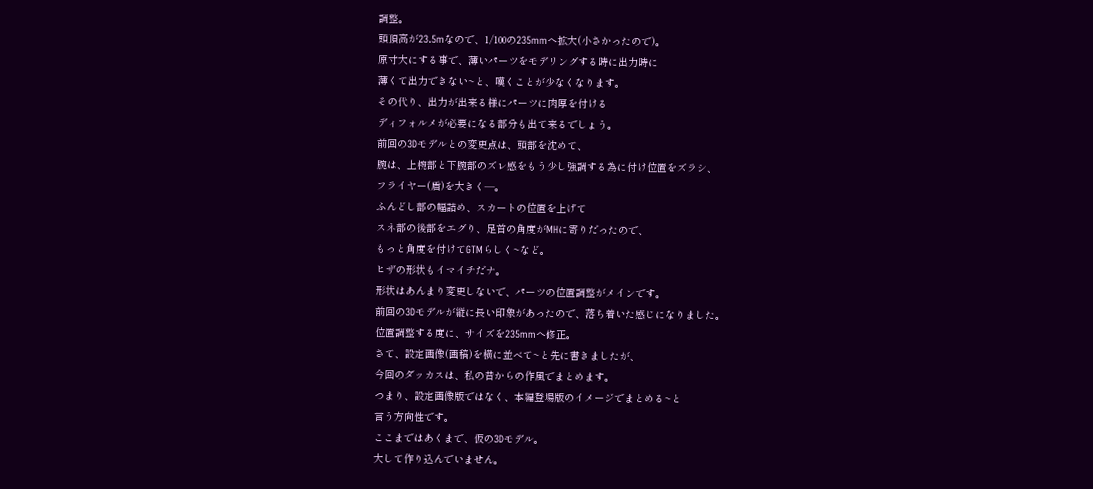調整。
頭頂高が23.5mなので、1/100の235mmへ拡大(小さかったので)。
原寸大にする事で、薄いパーツをモデリングする時に出力時に
薄くて出力できない~と、嘆くことが少なくなります。
その代り、出力が出来る様にパーツに肉厚を付ける
ディフォルメが必要になる部分も出て来るでしょう。
前回の3Dモデルとの変更点は、頭部を沈めて、
腕は、上椀部と下腕部のズレ感をもう少し強調する為に付け位置をズラシ、
フライヤー(盾)を大きく―。
ふんどし部の幅詰め、スカートの位置を上げて
スネ部の後部をエグり、足首の角度がMHに寄りだったので、
もっと角度を付けてGTMらしく~など。
ヒザの形状もイマイチだナ。
形状はあんまり変更しないで、パーツの位置調整がメインです。
前回の3Dモデルが縦に長い印象があったので、落ち着いた感じになりました。
位置調整する度に、サイズを235mmへ修正。
さて、設定画像(画稿)を横に並べて~と先に書きましたが、
今回のダッカスは、私の昔からの作風でまとめます。
つまり、設定画像版ではなく、本編登場版のイメージでまとめる~と
言う方向性です。
ここまではあくまで、仮の3Dモデル。
大して作り込んでいません。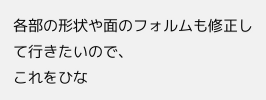各部の形状や面のフォルムも修正して行きたいので、
これをひな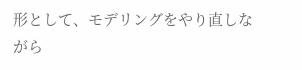形として、モデリングをやり直しながら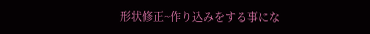形状修正~作り込みをする事にな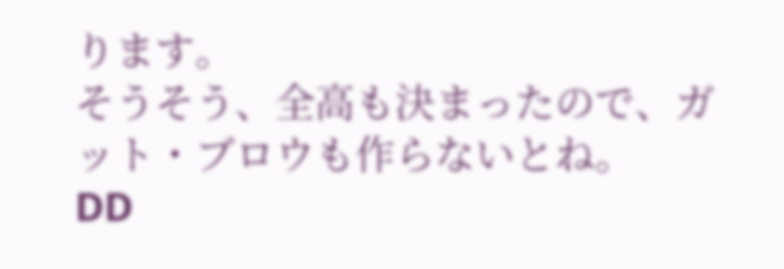ります。
そうそう、全高も決まったので、ガット・ブロウも作らないとね。
DD